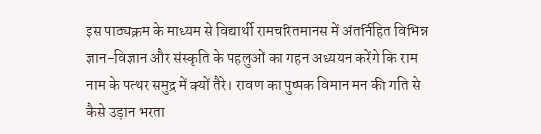इस पाठ्यक्रम के माध्यम से विद्यार्थी रामचरितमानस में अंतर्निहित विभिन्न ज्ञान-विज्ञान और संस्कृति के पहलुओं का गहन अध्ययन करेंगे कि राम नाम के पत्थर समुद्र में क्यों तैरे। रावण का पुष्पक विमान मन की गति से कैसे उड़ान भरता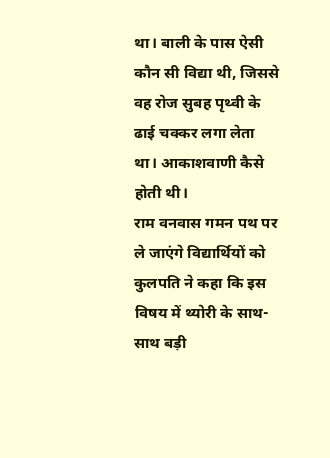था। बाली के पास ऐसी कौन सी विद्या थी, जिससे वह रोज सुबह पृथ्वी के ढाई चक्कर लगा लेता था। आकाशवाणी कैसे होती थी।
राम वनवास गमन पथ पर ले जाएंगे विद्यार्थियों को
कुलपति ने कहा कि इस विषय में थ्योरी के साथ-साथ बड़ी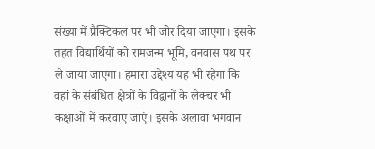संख्या में प्रैक्टिकल पर भी जोर दिया जाएगा। इसके तहत विद्यार्थियों को रामजन्म भूमि, वनवास पथ पर ले जाया जाएगा। हमारा उद्देश्य यह भी रहेगा कि वहां के संबंधित क्षेत्रों के विद्वानों के लेक्चर भी कक्षाओं में करवाए जाएं। इसके अलावा भगवान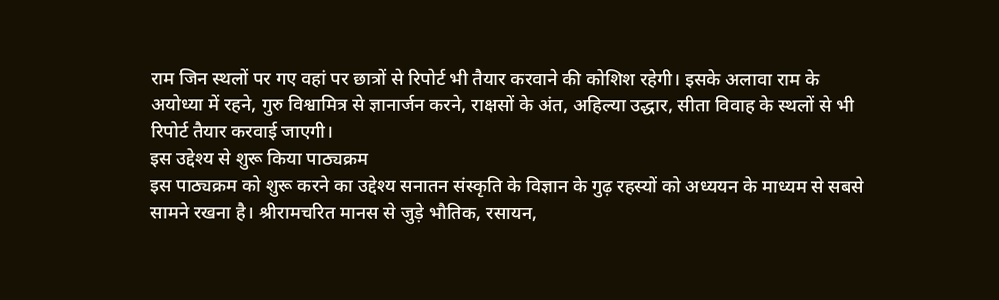राम जिन स्थलों पर गए वहां पर छात्रों से रिपोर्ट भी तैयार करवाने की कोशिश रहेगी। इसके अलावा राम के अयोध्या में रहने, गुरु विश्वामित्र से ज्ञानार्जन करने, राक्षसों के अंत, अहिल्या उद्धार, सीता विवाह के स्थलों से भी रिपोर्ट तैयार करवाई जाएगी।
इस उद्देश्य से शुरू किया पाठ्यक्रम
इस पाठ्यक्रम को शुरू करने का उद्देश्य सनातन संस्कृति के विज्ञान के गुढ़ रहस्यों को अध्ययन के माध्यम से सबसे सामने रखना है। श्रीरामचरित मानस से जुड़े भौतिक, रसायन,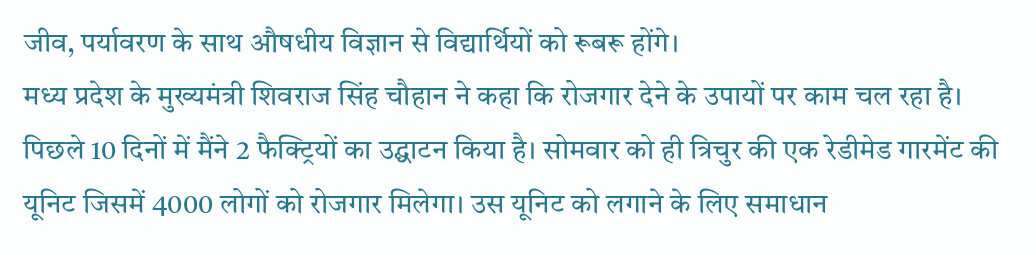जीव, पर्यावरण के साथ औषधीय विज्ञान से विद्यार्थियों को रूबरू होंगे।
मध्य प्रदेश के मुख्यमंत्री शिवराज सिंह चौहान ने कहा कि रोजगार देने के उपायों पर काम चल रहा है। पिछले 10 दिनों में मैंने 2 फैक्ट्रियों का उद्घाटन किया है। सोमवार को ही त्रिचुर की एक रेडीमेड गारमेंट की यूनिट जिसमें 4000 लोगों को रोजगार मिलेगा। उस यूनिट को लगाने के लिए समाधान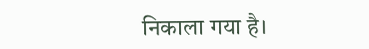निकाला गया है।